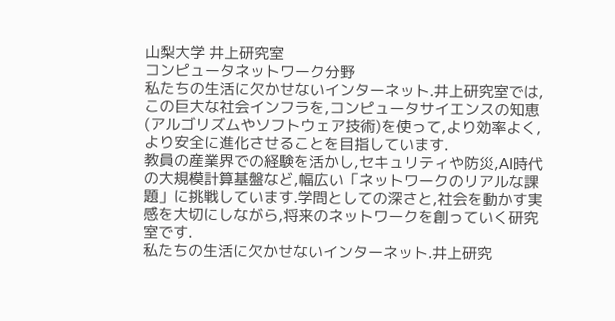山梨大学 井上研究室
コンピュータネットワーク分野
私たちの生活に欠かせないインターネット.井上研究室では,この巨大な社会インフラを,コンピュータサイエンスの知恵(アルゴリズムやソフトウェア技術)を使って,より効率よく,より安全に進化させることを目指しています.
教員の産業界での経験を活かし,セキュリティや防災,AI時代の大規模計算基盤など,幅広い「ネットワークのリアルな課題」に挑戦しています.学問としての深さと,社会を動かす実感を大切にしながら,将来のネットワークを創っていく研究室です.
私たちの生活に欠かせないインターネット.井上研究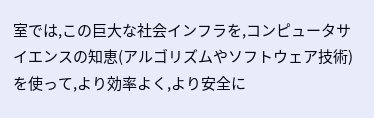室では,この巨大な社会インフラを,コンピュータサイエンスの知恵(アルゴリズムやソフトウェア技術)を使って,より効率よく,より安全に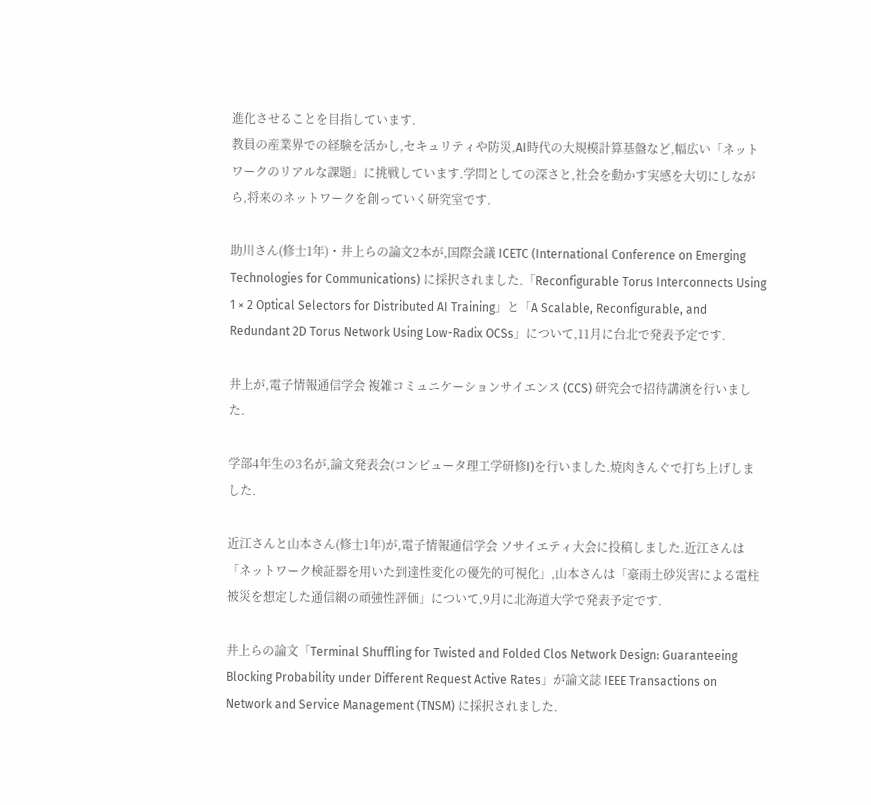進化させることを目指しています.
教員の産業界での経験を活かし,セキュリティや防災,AI時代の大規模計算基盤など,幅広い「ネットワークのリアルな課題」に挑戦しています.学問としての深さと,社会を動かす実感を大切にしながら,将来のネットワークを創っていく研究室です.

助川さん(修士1年)・井上らの論文2本が,国際会議 ICETC (International Conference on Emerging Technologies for Communications) に採択されました.「Reconfigurable Torus Interconnects Using 1 × 2 Optical Selectors for Distributed AI Training」と「A Scalable, Reconfigurable, and Redundant 2D Torus Network Using Low-Radix OCSs」について,11月に台北で発表予定です.

井上が,電子情報通信学会 複雑コミュニケーションサイエンス (CCS) 研究会で招待講演を行いました.

学部4年生の3名が,論文発表会(コンピュータ理工学研修I)を行いました.焼肉きんぐで打ち上げしました.

近江さんと山本さん(修士1年)が,電子情報通信学会 ソサイエティ大会に投稿しました.近江さんは「ネットワーク検証器を用いた到達性変化の優先的可視化」,山本さんは「豪雨土砂災害による電柱被災を想定した通信網の頑強性評価」について,9月に北海道大学で発表予定です.

井上らの論文「Terminal Shuffling for Twisted and Folded Clos Network Design: Guaranteeing Blocking Probability under Different Request Active Rates」が論文誌 IEEE Transactions on Network and Service Management (TNSM) に採択されました.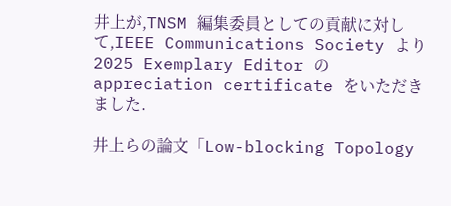井上が,TNSM 編集委員としての貢献に対して,IEEE Communications Society より 2025 Exemplary Editor の appreciation certificate をいただきました.

井上らの論文「Low-blocking Topology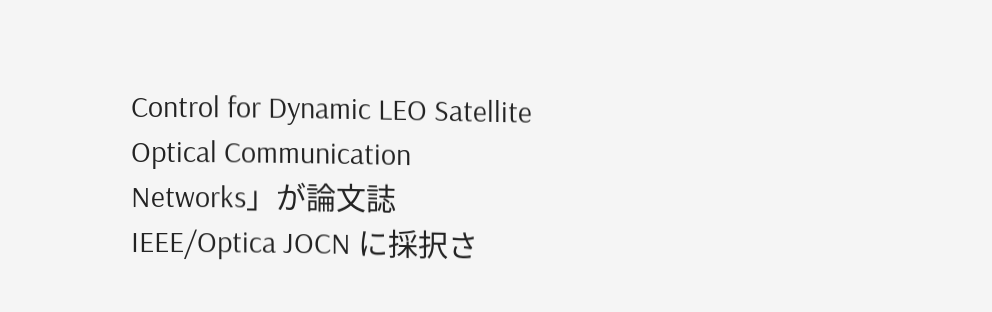Control for Dynamic LEO Satellite Optical Communication Networks」が論文誌 IEEE/Optica JOCN に採択さ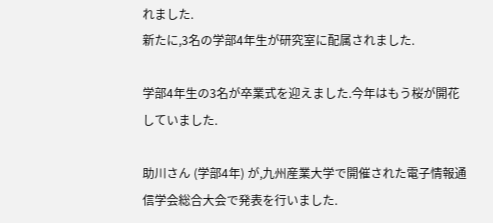れました.
新たに,3名の学部4年生が研究室に配属されました.

学部4年生の3名が卒業式を迎えました.今年はもう桜が開花していました.

助川さん (学部4年) が,九州産業大学で開催された電子情報通信学会総合大会で発表を行いました.